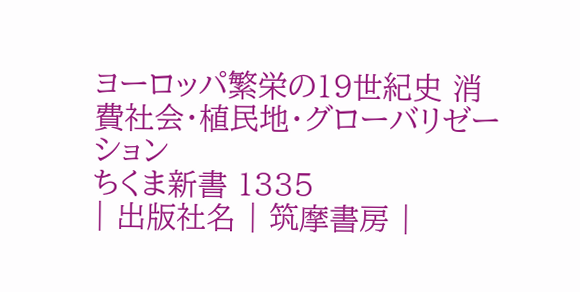ヨーロッパ繁栄の19世紀史 消費社会・植民地・グローバリゼーション
ちくま新書 1335
| 出版社名 | 筑摩書房 |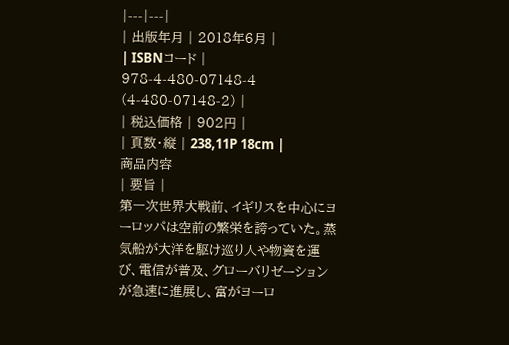|---|---|
| 出版年月 | 2018年6月 |
| ISBNコード |
978-4-480-07148-4
(4-480-07148-2) |
| 税込価格 | 902円 |
| 頁数・縦 | 238,11P 18cm |
商品内容
| 要旨 |
第一次世界大戦前、イギリスを中心にヨーロッパは空前の繁栄を誇っていた。蒸気船が大洋を駆け巡り人や物資を運び、電信が普及、グローバリゼーションが急速に進展し、富がヨーロ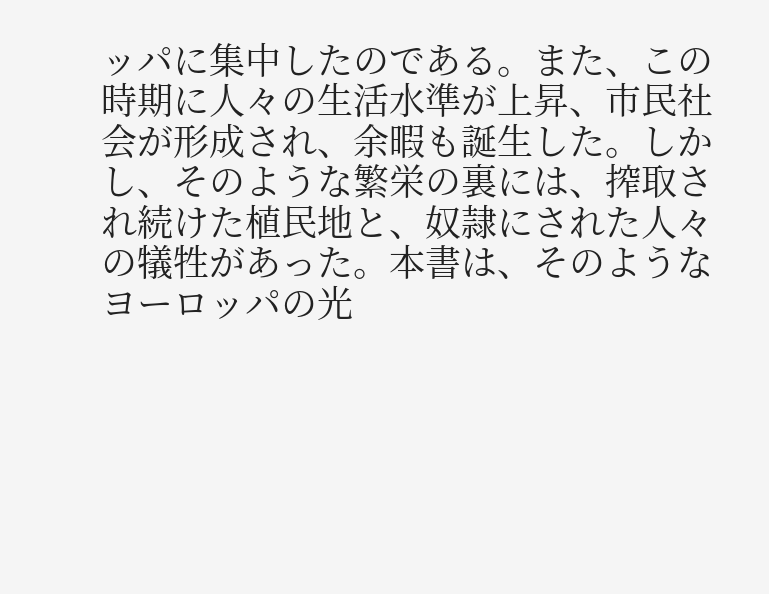ッパに集中したのである。また、この時期に人々の生活水準が上昇、市民社会が形成され、余暇も誕生した。しかし、そのような繁栄の裏には、搾取され続けた植民地と、奴隷にされた人々の犠牲があった。本書は、そのようなヨーロッパの光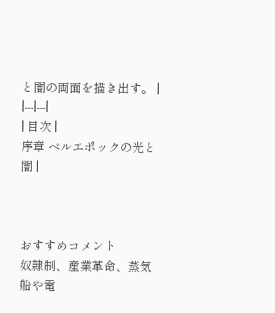と闇の両面を描き出す。 |
|---|---|
| 目次 |
序章 ベルエポックの光と闇 |



おすすめコメント
奴隷制、産業革命、蒸気船や電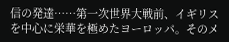信の発達……第一次世界大戦前、イギリスを中心に栄華を極めたヨーロッパ。そのメ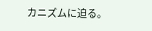カニズムに迫る。